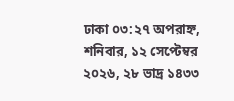ঢাকা ০৩:২৭ অপরাহ্ন, শনিবার, ১২ সেপ্টেম্বর ২০২৬, ২৮ ভাদ্র ১৪৩৩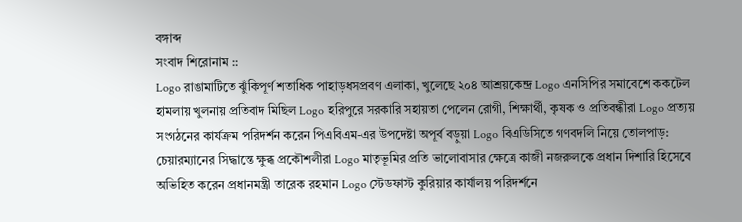বঙ্গাব্দ
সংবাদ শিরোনাম ::
Logo রাঙামাটিতে ঝুঁকিপূর্ণ শতাধিক পাহাড়ধসপ্রবণ এলাকা, খুলেছে ২০৪ আশ্রয়কেন্দ্র Logo এনসিপির সমাবেশে ককটেল হামলায় খুলনায় প্রতিবাদ মিছিল Logo হরিপুরে সরকারি সহায়তা পেলেন রোগী, শিক্ষার্থী, কৃষক ও প্রতিবন্ধীরা Logo প্রত্যয় সংগঠনের কার্যক্রম পরিদর্শন করেন পিএবিএম-এর উপদেষ্টা অপূর্ব বড়ুয়া Logo বিএডিসিতে গণবদলি নিয়ে তোলপাড়: চেয়ারম্যানের সিদ্ধান্তে ক্ষুব্ধ প্রকৌশলীরা Logo মাতৃভূমির প্রতি ভালোবাসার ক্ষেত্রে কাজী নজরুলকে প্রধান দিশারি হিসেবে অভিহিত করেন প্রধানমন্ত্রী তারেক রহমান Logo স্টেডফাস্ট কুরিয়ার কার্যালয় পরিদর্শনে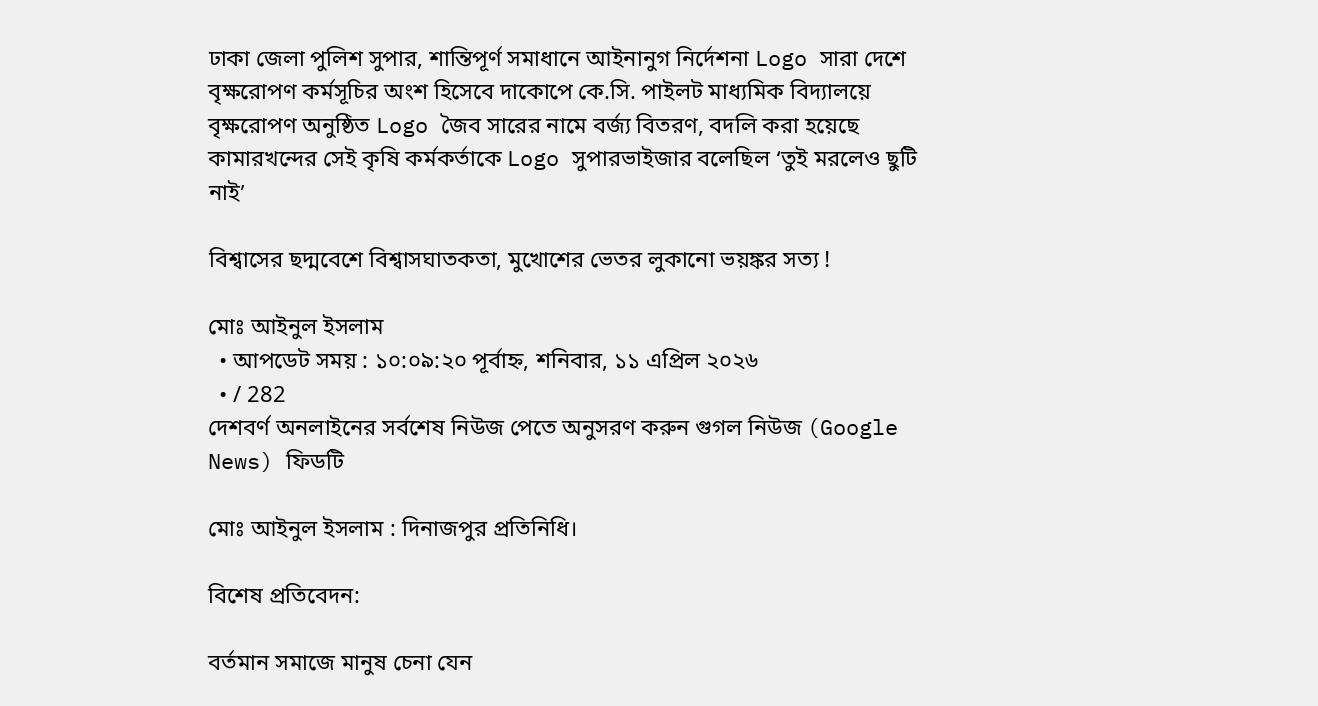ঢাকা জেলা পুলিশ সুপার, শান্তিপূর্ণ সমাধানে আইনানুগ নির্দেশনা Logo সারা দেশে বৃক্ষরোপণ কর্মসূচির অংশ হিসেবে দাকোপে কে.সি. পাইলট মাধ্যমিক বিদ্যালয়ে বৃক্ষরোপণ অনুষ্ঠিত Logo জৈব সারের নামে বর্জ্য বিতরণ, বদলি করা হয়েছে কামারখন্দের সেই কৃষি কর্মকর্তাকে Logo সুপারভাইজার বলেছিল ‘তুই মরলেও ছুটি নাই’

বিশ্বাসের ছদ্মবেশে বিশ্বাসঘাতকতা, মুখোশের ভেতর লুকানো ভয়ঙ্কর সত্য !

মোঃ আইনুল ইসলাম
  • আপডেট সময় : ১০:০৯:২০ পূর্বাহ্ন, শনিবার, ১১ এপ্রিল ২০২৬
  • / 282
দেশবর্ণ অনলাইনের সর্বশেষ নিউজ পেতে অনুসরণ করুন গুগল নিউজ (Google News) ফিডটি

মোঃ আইনুল ইসলাম : দিনাজপুর প্রতিনিধি।

বিশেষ প্রতিবেদন:

বর্তমান সমাজে মানুষ চেনা যেন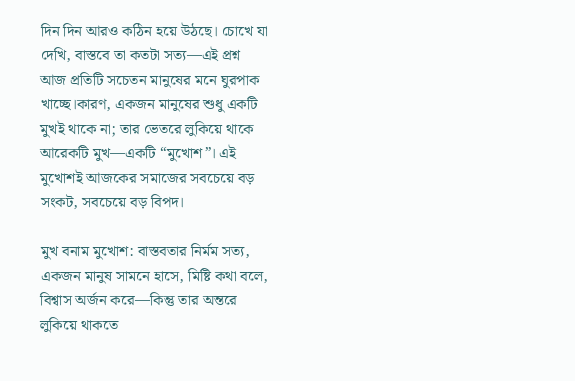দিন দিন আরও কঠিন হয়ে উঠছে। চোখে যা দেখি, বাস্তবে তা কতটা সত্য—এই প্রশ্ন আজ প্রতিটি সচেতন মানুষের মনে ঘুরপাক খাচ্ছে।কারণ, একজন মানুষের শুধু একটি মুখই থাকে না; তার ভেতরে লুকিয়ে থাকে আরেকটি মুখ—একটি “মুখোশ”। এই মুখোশই আজকের সমাজের সবচেয়ে বড় সংকট, সবচেয়ে বড় বিপদ।

মুখ বনাম মুখোশ: বাস্তবতার নির্মম সত্য, একজন মানুষ সামনে হাসে, মিষ্টি কথা বলে, বিশ্বাস অর্জন করে—কিন্তু তার অন্তরে লুকিয়ে থাকতে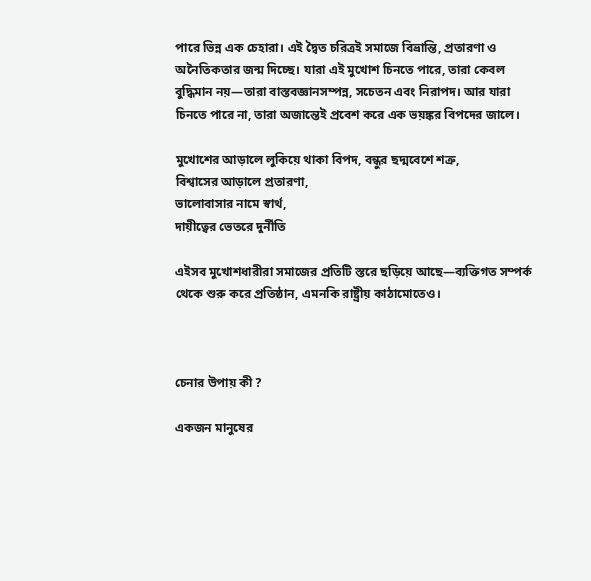পারে ভিন্ন এক চেহারা। এই দ্বৈত চরিত্রই সমাজে বিভ্রান্তি, প্রতারণা ও অনৈতিকতার জন্ম দিচ্ছে। যারা এই মুখোশ চিনতে পারে, তারা কেবল বুদ্ধিমান নয়—তারা বাস্তবজ্ঞানসম্পন্ন, সচেতন এবং নিরাপদ। আর যারা চিনতে পারে না, তারা অজান্তেই প্রবেশ করে এক ভয়ঙ্কর বিপদের জালে।

মুখোশের আড়ালে লুকিয়ে থাকা বিপদ, বন্ধুর ছদ্মবেশে শত্রু,
বিশ্বাসের আড়ালে প্রতারণা,
ভালোবাসার নামে স্বার্থ,
দায়ীত্বের ভেতরে দুর্নীতি

এইসব মুখোশধারীরা সমাজের প্রতিটি স্তরে ছড়িয়ে আছে—ব্যক্তিগত সম্পর্ক থেকে শুরু করে প্রতিষ্ঠান, এমনকি রাষ্ট্রীয় কাঠামোতেও।



চেনার উপায় কী ?

একজন মানুষের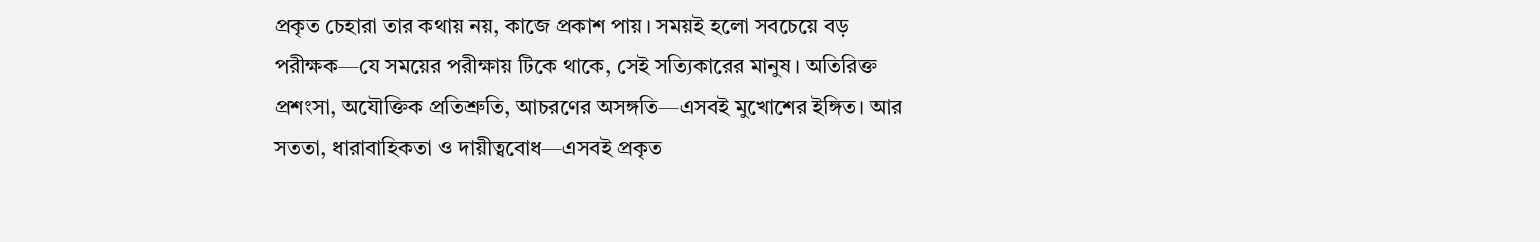প্রকৃত চেহারা তার কথায় নয়, কাজে প্রকাশ পায়। সময়ই হলো সবচেয়ে বড় পরীক্ষক—যে সময়ের পরীক্ষায় টিকে থাকে, সেই সত্যিকারের মানুষ। অতিরিক্ত প্রশংসা, অযৌক্তিক প্রতিশ্রুতি, আচরণের অসঙ্গতি—এসবই মুখোশের ইঙ্গিত। আর সততা, ধারাবাহিকতা ও দায়ীত্ববোধ—এসবই প্রকৃত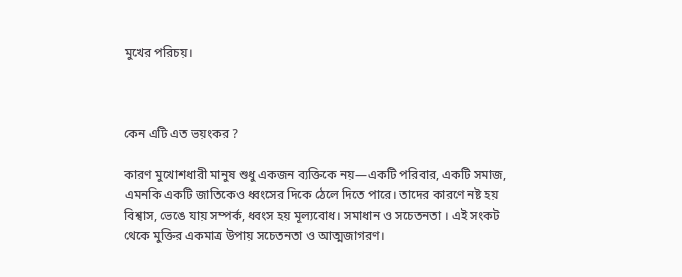মুখের পরিচয়।



কেন এটি এত ভয়ংকর ?

কারণ মুখোশধারী মানুষ শুধু একজন ব্যক্তিকে নয়—একটি পরিবার, একটি সমাজ, এমনকি একটি জাতিকেও ধ্বংসের দিকে ঠেলে দিতে পারে। তাদের কারণে নষ্ট হয় বিশ্বাস, ভেঙে যায় সম্পর্ক, ধ্বংস হয় মূল্যবোধ। সমাধান ও সচেতনতা । এই সংকট থেকে মুক্তির একমাত্র উপায় সচেতনতা ও আত্মজাগরণ।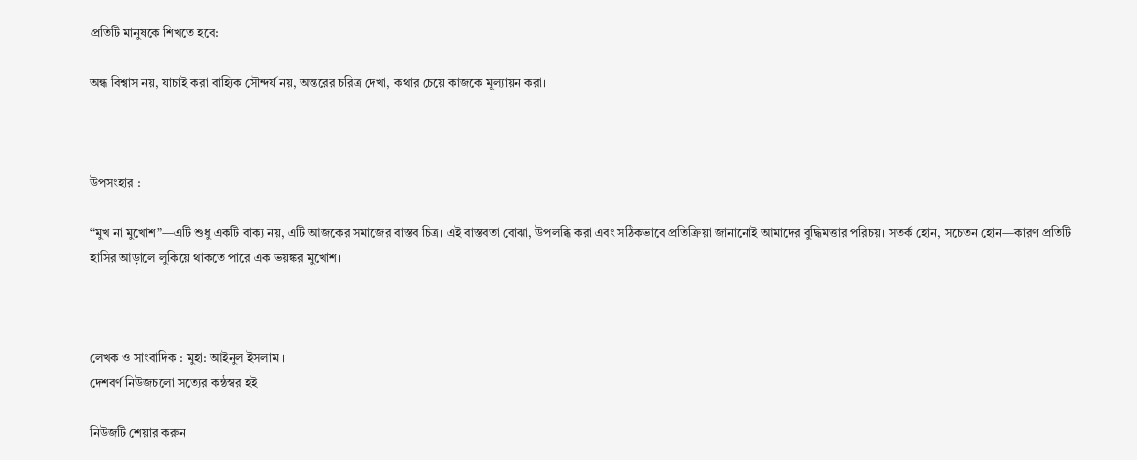প্রতিটি মানুষকে শিখতে হবে:

অন্ধ বিশ্বাস নয়, যাচাই করা বাহ্যিক সৌন্দর্য নয়, অন্তরের চরিত্র দেখা, কথার চেয়ে কাজকে মূল্যায়ন করা।



উপসংহার :

“মুখ না মুখোশ”—এটি শুধু একটি বাক্য নয়, এটি আজকের সমাজের বাস্তব চিত্র। এই বাস্তবতা বোঝা, উপলব্ধি করা এবং সঠিকভাবে প্রতিক্রিয়া জানানোই আমাদের বুদ্ধিমত্তার পরিচয়। সতর্ক হোন, সচেতন হোন—কারণ প্রতিটি হাসির আড়ালে লুকিয়ে থাকতে পারে এক ভয়ঙ্কর মুখোশ।



লেখক ও সাংবাদিক : মুহা: আইনুল ইসলাম ।
দেশবর্ণ নিউজচলো সত্যের কন্ঠস্বর হই

নিউজটি শেয়ার করুন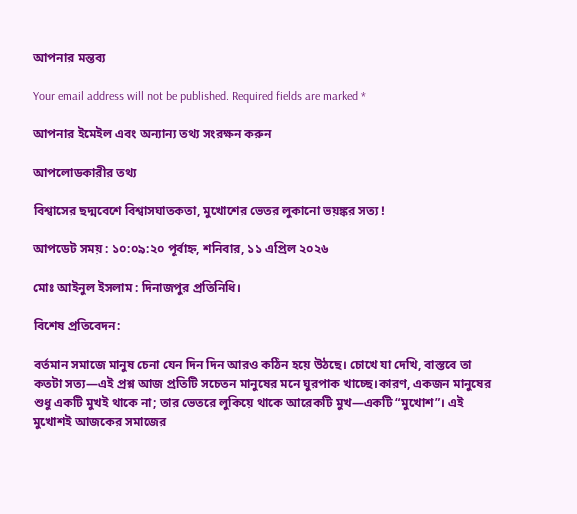আপনার মন্তব্য

Your email address will not be published. Required fields are marked *

আপনার ইমেইল এবং অন্যান্য তথ্য সংরক্ষন করুন

আপলোডকারীর তথ্য

বিশ্বাসের ছদ্মবেশে বিশ্বাসঘাতকতা, মুখোশের ভেতর লুকানো ভয়ঙ্কর সত্য !

আপডেট সময় : ১০:০৯:২০ পূর্বাহ্ন, শনিবার, ১১ এপ্রিল ২০২৬

মোঃ আইনুল ইসলাম : দিনাজপুর প্রতিনিধি।

বিশেষ প্রতিবেদন:

বর্তমান সমাজে মানুষ চেনা যেন দিন দিন আরও কঠিন হয়ে উঠছে। চোখে যা দেখি, বাস্তবে তা কতটা সত্য—এই প্রশ্ন আজ প্রতিটি সচেতন মানুষের মনে ঘুরপাক খাচ্ছে।কারণ, একজন মানুষের শুধু একটি মুখই থাকে না; তার ভেতরে লুকিয়ে থাকে আরেকটি মুখ—একটি “মুখোশ”। এই মুখোশই আজকের সমাজের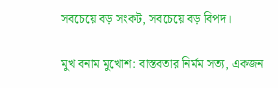সবচেয়ে বড় সংকট, সবচেয়ে বড় বিপদ।

মুখ বনাম মুখোশ: বাস্তবতার নির্মম সত্য, একজন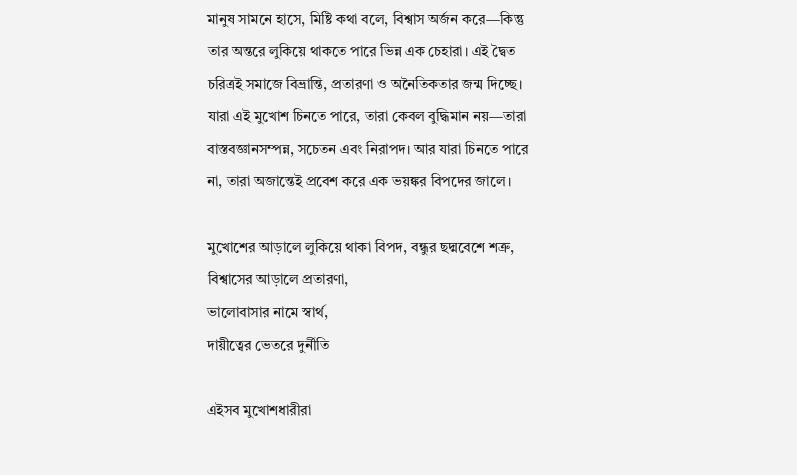মানুষ সামনে হাসে, মিষ্টি কথা বলে, বিশ্বাস অর্জন করে—কিন্তু তার অন্তরে লুকিয়ে থাকতে পারে ভিন্ন এক চেহারা। এই দ্বৈত চরিত্রই সমাজে বিভ্রান্তি, প্রতারণা ও অনৈতিকতার জন্ম দিচ্ছে। যারা এই মুখোশ চিনতে পারে, তারা কেবল বুদ্ধিমান নয়—তারা বাস্তবজ্ঞানসম্পন্ন, সচেতন এবং নিরাপদ। আর যারা চিনতে পারে না, তারা অজান্তেই প্রবেশ করে এক ভয়ঙ্কর বিপদের জালে।

মুখোশের আড়ালে লুকিয়ে থাকা বিপদ, বন্ধুর ছদ্মবেশে শত্রু,
বিশ্বাসের আড়ালে প্রতারণা,
ভালোবাসার নামে স্বার্থ,
দায়ীত্বের ভেতরে দুর্নীতি

এইসব মুখোশধারীরা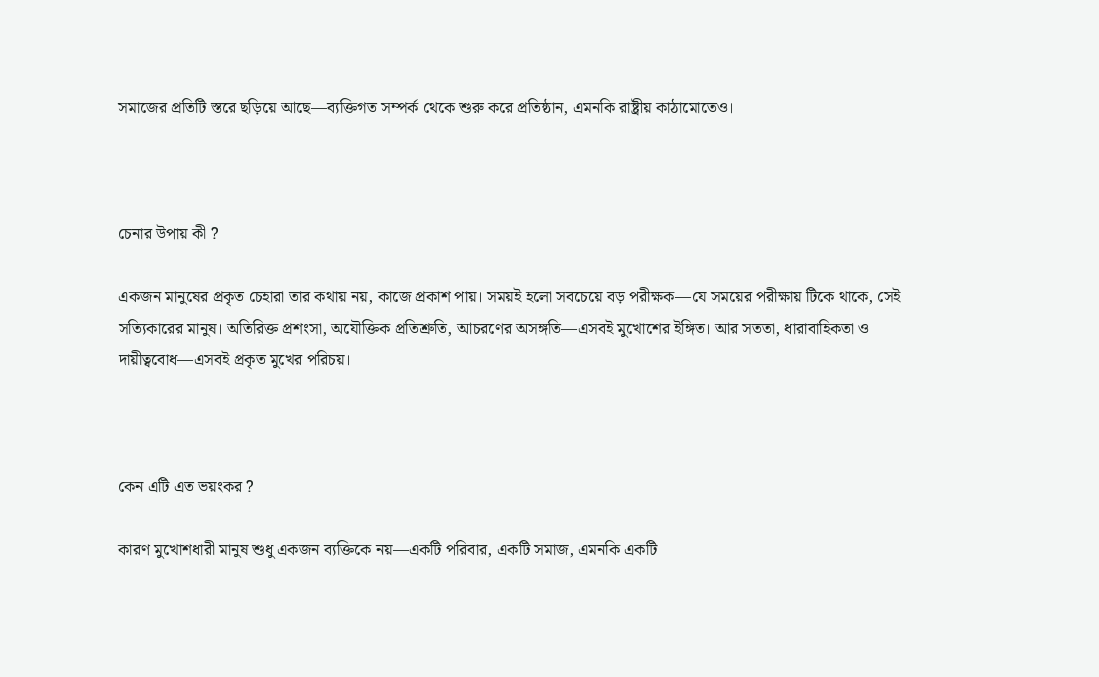সমাজের প্রতিটি স্তরে ছড়িয়ে আছে—ব্যক্তিগত সম্পর্ক থেকে শুরু করে প্রতিষ্ঠান, এমনকি রাষ্ট্রীয় কাঠামোতেও।



চেনার উপায় কী ?

একজন মানুষের প্রকৃত চেহারা তার কথায় নয়, কাজে প্রকাশ পায়। সময়ই হলো সবচেয়ে বড় পরীক্ষক—যে সময়ের পরীক্ষায় টিকে থাকে, সেই সত্যিকারের মানুষ। অতিরিক্ত প্রশংসা, অযৌক্তিক প্রতিশ্রুতি, আচরণের অসঙ্গতি—এসবই মুখোশের ইঙ্গিত। আর সততা, ধারাবাহিকতা ও দায়ীত্ববোধ—এসবই প্রকৃত মুখের পরিচয়।



কেন এটি এত ভয়ংকর ?

কারণ মুখোশধারী মানুষ শুধু একজন ব্যক্তিকে নয়—একটি পরিবার, একটি সমাজ, এমনকি একটি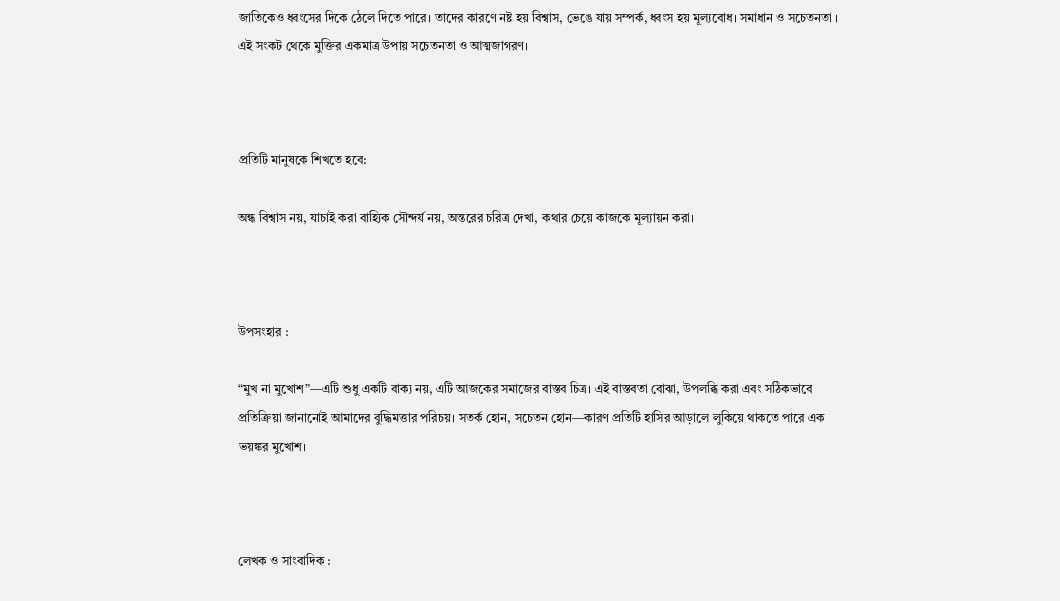জাতিকেও ধ্বংসের দিকে ঠেলে দিতে পারে। তাদের কারণে নষ্ট হয় বিশ্বাস, ভেঙে যায় সম্পর্ক, ধ্বংস হয় মূল্যবোধ। সমাধান ও সচেতনতা । এই সংকট থেকে মুক্তির একমাত্র উপায় সচেতনতা ও আত্মজাগরণ।



প্রতিটি মানুষকে শিখতে হবে:

অন্ধ বিশ্বাস নয়, যাচাই করা বাহ্যিক সৌন্দর্য নয়, অন্তরের চরিত্র দেখা, কথার চেয়ে কাজকে মূল্যায়ন করা।



উপসংহার :

“মুখ না মুখোশ”—এটি শুধু একটি বাক্য নয়, এটি আজকের সমাজের বাস্তব চিত্র। এই বাস্তবতা বোঝা, উপলব্ধি করা এবং সঠিকভাবে প্রতিক্রিয়া জানানোই আমাদের বুদ্ধিমত্তার পরিচয়। সতর্ক হোন, সচেতন হোন—কারণ প্রতিটি হাসির আড়ালে লুকিয়ে থাকতে পারে এক ভয়ঙ্কর মুখোশ।



লেখক ও সাংবাদিক :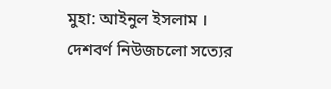মুহা: আইনুল ইসলাম ।
দেশবর্ণ নিউজচলো সত্যের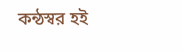কন্ঠস্বর হই